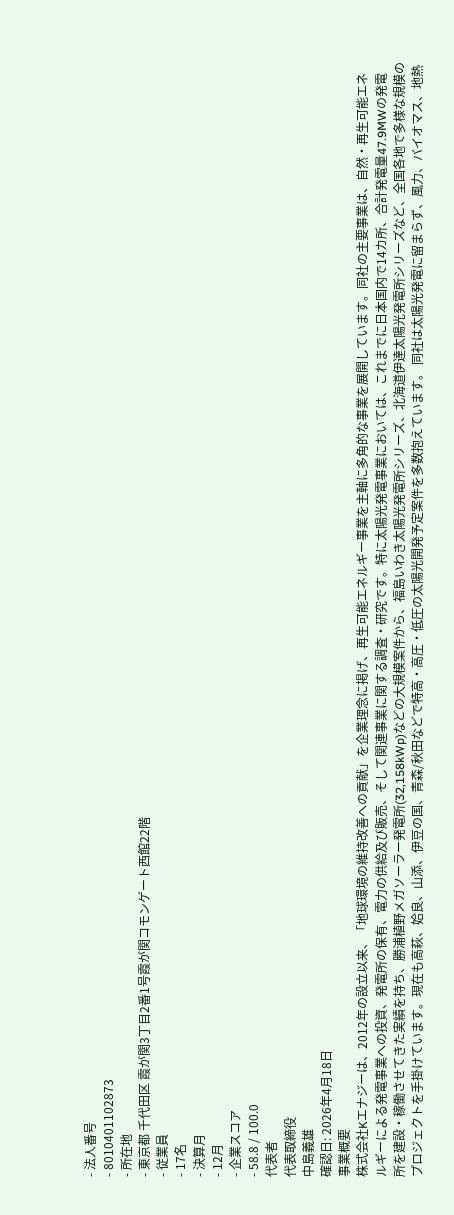- 法人番号
- 8010401102873
- 所在地
- 東京都 千代田区 霞が関3丁目2番1号霞が関コモンゲート西館22階
- 従業員
- 17名
- 決算月
- 12月
- 企業スコア
- 58.8 / 100.0
代表者
代表取締役
中島義雄
確認日: 2026年4月18日
事業概要
株式会社Kエナジーは、2012年の設立以来、「地球環境の維持改善への貢献」を企業理念に掲げ、再生可能エネルギー事業を主軸に多角的な事業を展開しています。同社の主要事業は、自然・再生可能エネルギーによる発電事業への投資、発電所の保有、電力の供給及び販売、そして関連事業に関する調査・研究です。特に太陽光発電事業においては、これまでに日本国内で14カ所、合計発電量47.9MWの発電所を建設・稼働させてきた実績を持ち、勝浦植野メガソーラー発電所(32,158kWp)などの大規模案件から、福島いわき太陽光発電所シリーズ、北海道伊達太陽光発電所シリーズなど、全国各地で多様な規模のプロジェクトを手掛けています。現在も高萩、姶良、山添、伊豆の国、青森/秋田などで特高・高圧・低圧の太陽光開発予定案件を多数抱えています。 同社は太陽光発電に留まらず、風力、バイオマス、地熱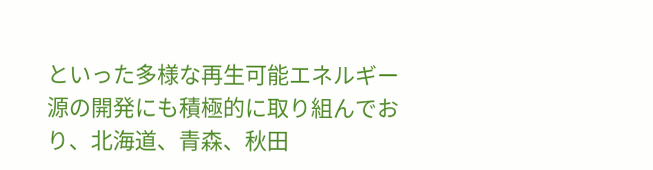といった多様な再生可能エネルギー源の開発にも積極的に取り組んでおり、北海道、青森、秋田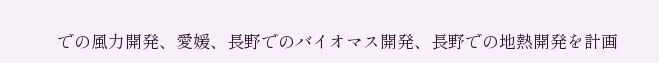での風力開発、愛媛、長野でのバイオマス開発、長野での地熱開発を計画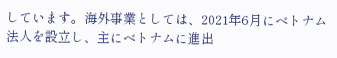しています。海外事業としては、2021年6月にベトナム法人を設立し、主にベトナムに進出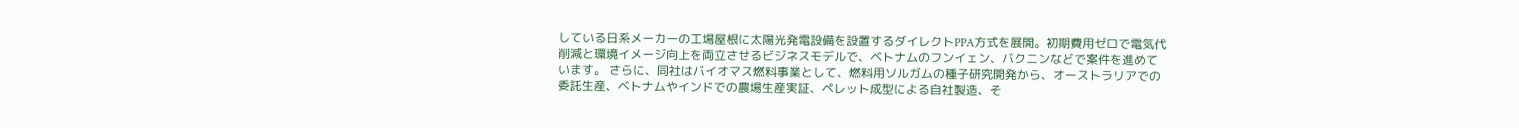している日系メーカーの工場屋根に太陽光発電設備を設置するダイレクトPPA方式を展開。初期費用ゼロで電気代削減と環境イメージ向上を両立させるビジネスモデルで、ベトナムのフンイェン、バクニンなどで案件を進めています。 さらに、同社はバイオマス燃料事業として、燃料用ソルガムの種子研究開発から、オーストラリアでの委託生産、ベトナムやインドでの農場生産実証、ペレット成型による自社製造、そ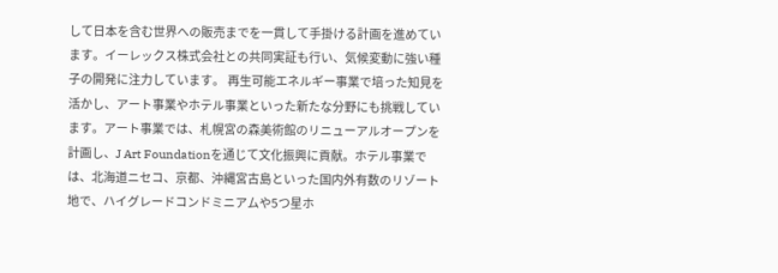して日本を含む世界への販売までを一貫して手掛ける計画を進めています。イーレックス株式会社との共同実証も行い、気候変動に強い種子の開発に注力しています。 再生可能エネルギー事業で培った知見を活かし、アート事業やホテル事業といった新たな分野にも挑戦しています。アート事業では、札幌宮の森美術館のリニューアルオープンを計画し、J Art Foundationを通じて文化振興に貢献。ホテル事業では、北海道ニセコ、京都、沖縄宮古島といった国内外有数のリゾート地で、ハイグレードコンドミニアムや5つ星ホ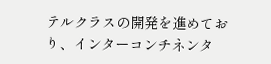テルクラスの開発を進めており、インターコンチネンタ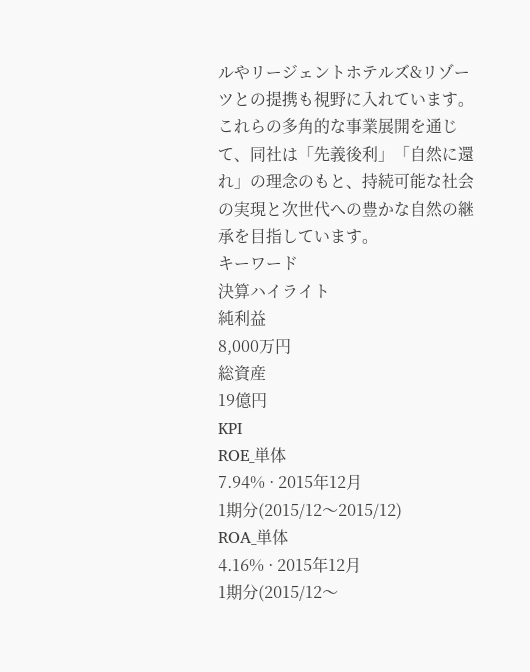ルやリージェントホテルズ&リゾーツとの提携も視野に入れています。これらの多角的な事業展開を通じて、同社は「先義後利」「自然に還れ」の理念のもと、持続可能な社会の実現と次世代への豊かな自然の継承を目指しています。
キーワード
決算ハイライト
純利益
8,000万円
総資産
19億円
KPI
ROE_単体
7.94% · 2015年12月
1期分(2015/12〜2015/12)
ROA_単体
4.16% · 2015年12月
1期分(2015/12〜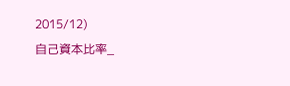2015/12)
自己資本比率_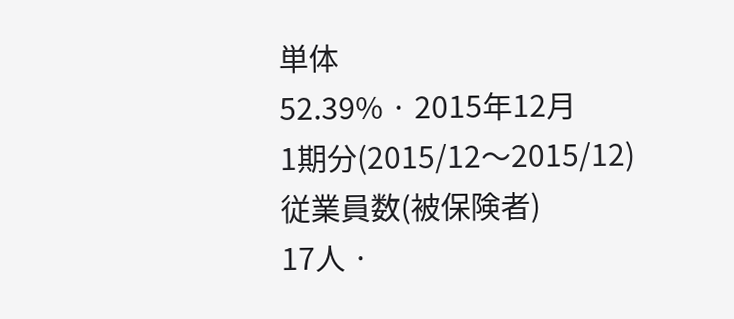単体
52.39% · 2015年12月
1期分(2015/12〜2015/12)
従業員数(被保険者)
17人 ·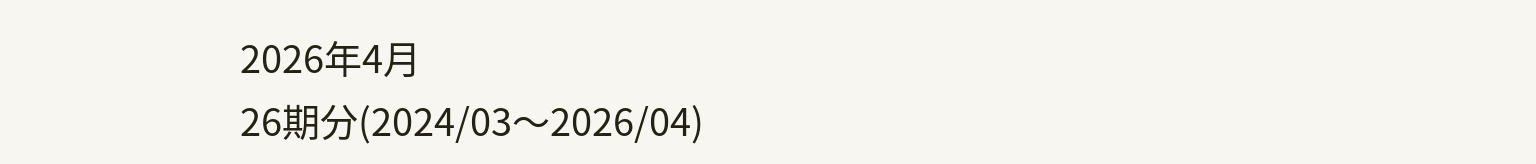2026年4月
26期分(2024/03〜2026/04)